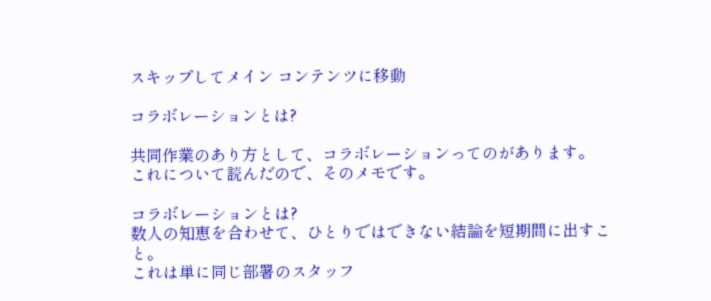スキップしてメイン コンテンツに移動

コラボレーションとは?

共同作業のあり方として、コラボレーションってのがあります。
これについて読んだので、そのメモです。

コラボレーションとは?
数人の知恵を合わせて、ひとりではできない結論を短期間に出すこと。
これは単に同じ部署のスタッフ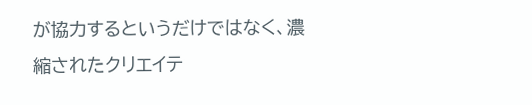が協力するというだけではなく、濃縮されたクリエイテ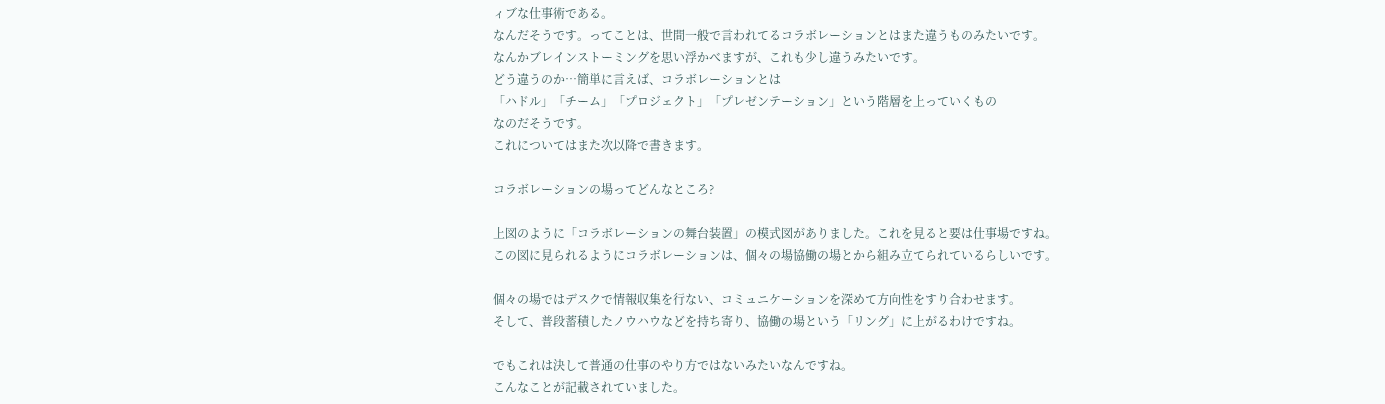ィブな仕事術である。
なんだそうです。ってことは、世間一般で言われてるコラボレーションとはまた違うものみたいです。
なんかブレインストーミングを思い浮かべますが、これも少し違うみたいです。
どう違うのか…簡単に言えば、コラボレーションとは
「ハドル」「チーム」「プロジェクト」「プレゼンテーション」という階層を上っていくもの
なのだそうです。
これについてはまた次以降で書きます。

コラボレーションの場ってどんなところ?

上図のように「コラボレーションの舞台装置」の模式図がありました。これを見ると要は仕事場ですね。
この図に見られるようにコラボレーションは、個々の場協働の場とから組み立てられているらしいです。

個々の場ではデスクで情報収集を行ない、コミュニケーションを深めて方向性をすり合わせます。
そして、普段蓄積したノウハウなどを持ち寄り、協働の場という「リング」に上がるわけですね。

でもこれは決して普通の仕事のやり方ではないみたいなんですね。
こんなことが記載されていました。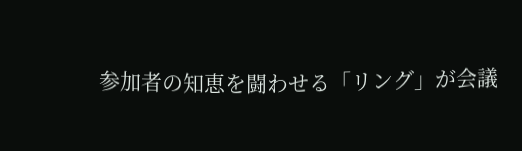参加者の知恵を闘わせる「リング」が会議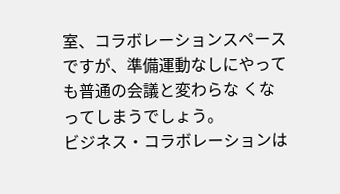室、コラボレーションスペースですが、準備運動なしにやっても普通の会議と変わらな くなってしまうでしょう。
ビジネス・コラボレーションは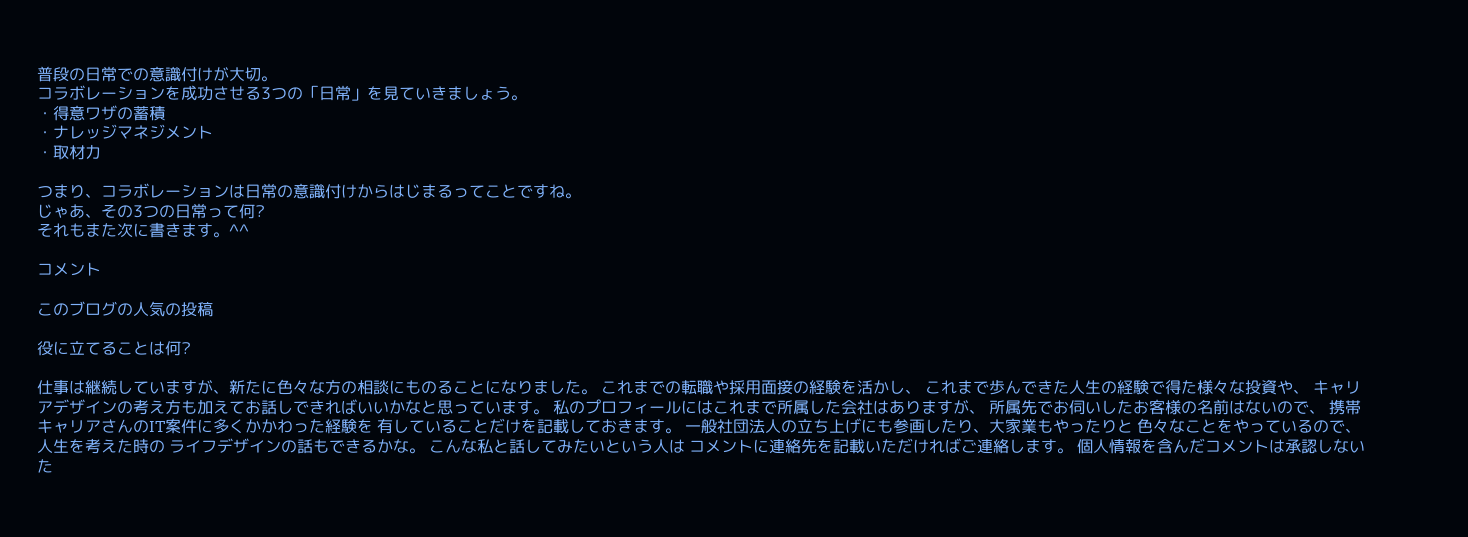普段の日常での意識付けが大切。
コラボレーションを成功させる3つの「日常」を見ていきましょう。
・得意ワザの蓄積
・ナレッジマネジメント
・取材力

つまり、コラボレーションは日常の意識付けからはじまるってことですね。
じゃあ、その3つの日常って何?
それもまた次に書きます。^^

コメント

このブログの人気の投稿

役に立てることは何?

仕事は継続していますが、新たに色々な方の相談にものることになりました。 これまでの転職や採用面接の経験を活かし、 これまで歩んできた人生の経験で得た様々な投資や、 キャリアデザインの考え方も加えてお話しできればいいかなと思っています。 私のプロフィールにはこれまで所属した会社はありますが、 所属先でお伺いしたお客様の名前はないので、 携帯キャリアさんのIT案件に多くかかわった経験を 有していることだけを記載しておきます。 一般社団法人の立ち上げにも参画したり、大家業もやったりと 色々なことをやっているので、人生を考えた時の ライフデザインの話もできるかな。 こんな私と話してみたいという人は コメントに連絡先を記載いただければご連絡します。 個人情報を含んだコメントは承認しないた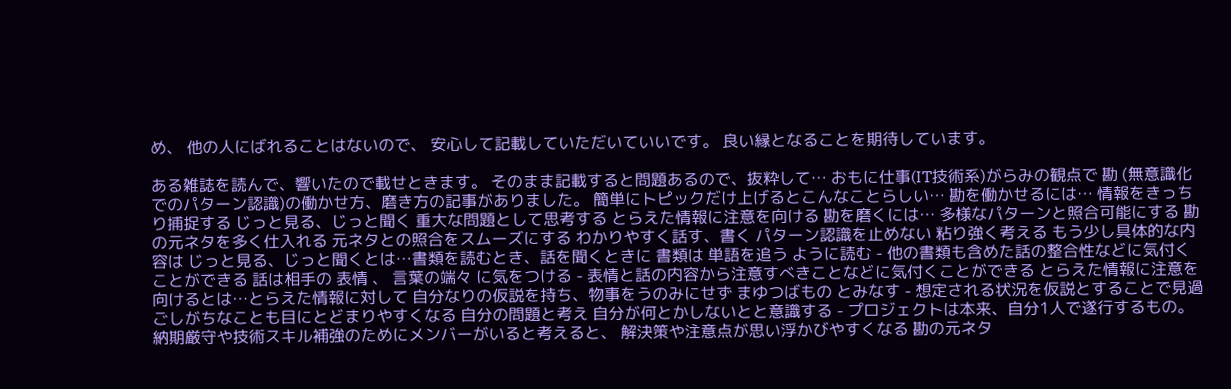め、 他の人にばれることはないので、 安心して記載していただいていいです。 良い縁となることを期待しています。

ある雑誌を読んで、響いたので載せときます。 そのまま記載すると問題あるので、抜粋して… おもに仕事(IT技術系)がらみの観点で 勘 (無意識化でのパターン認識)の働かせ方、磨き方の記事がありました。 簡単にトピックだけ上げるとこんなことらしい… 勘を働かせるには… 情報をきっちり捕捉する じっと見る、じっと聞く 重大な問題として思考する とらえた情報に注意を向ける 勘を磨くには… 多様なパターンと照合可能にする 勘の元ネタを多く仕入れる 元ネタとの照合をスムーズにする わかりやすく話す、書く パターン認識を止めない 粘り強く考える もう少し具体的な内容は じっと見る、じっと聞くとは…書類を読むとき、話を聞くときに 書類は 単語を追う ように読む - 他の書類も含めた話の整合性などに気付くことができる 話は相手の 表情 、 言葉の端々 に気をつける - 表情と話の内容から注意すべきことなどに気付くことができる とらえた情報に注意を向けるとは…とらえた情報に対して 自分なりの仮説を持ち、物事をうのみにせず まゆつばもの とみなす - 想定される状況を仮説とすることで見過ごしがちなことも目にとどまりやすくなる 自分の問題と考え 自分が何とかしないとと意識する - プロジェクトは本来、自分1人で遂行するもの。 納期厳守や技術スキル補強のためにメンバーがいると考えると、 解決策や注意点が思い浮かびやすくなる 勘の元ネタ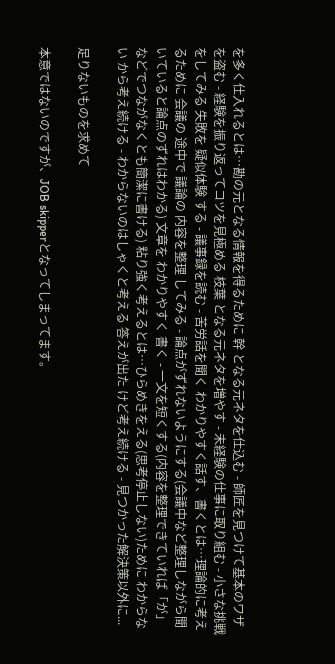を多く仕入れるとは…勘の元となる情報を得るために 幹 となる元ネタを仕込む - 師匠を見つけて基本のワザを盗む - 経験を振り返ってコツを見極める 枝葉 となる元ネタを増やす - 未経験の仕事に取り組む - 小さな挑戦をしてみる 失敗を 疑似体験 する - 議事録を読む - 苦労話を聞く わかりやすく話す、書くとは…理論的に考えるために 会議の 途中で 議論の 内容を整理 してみる - 論点がずれないようにする(会議中など整理しながら聞いていると論点のずれはわかる) 文章を わかりやすく 書く - 一文を短くする(内容を整理できていれば「が」などでつながなくとも簡潔に書ける) 粘り強く考えるとは…ひらめきをえる(思考停止しない)ために わからない から考え続ける - わからないのはしゃくと考える 答えが出た けど考え続ける - 見つかった解決策以外に...

足りないものを求めて

本意ではないのですが、JOB skipperとなってしまってます。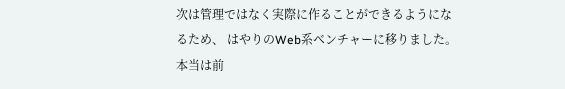次は管理ではなく実際に作ることができるようになるため、 はやりのWeb系ベンチャーに移りました。 本当は前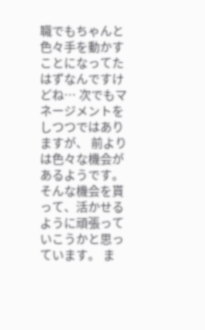職でもちゃんと色々手を動かすことになってたはずなんですけどね… 次でもマネージメントをしつつではありますが、 前よりは色々な機会があるようです。 そんな機会を貰って、活かせるように頑張っていこうかと思っています。 ま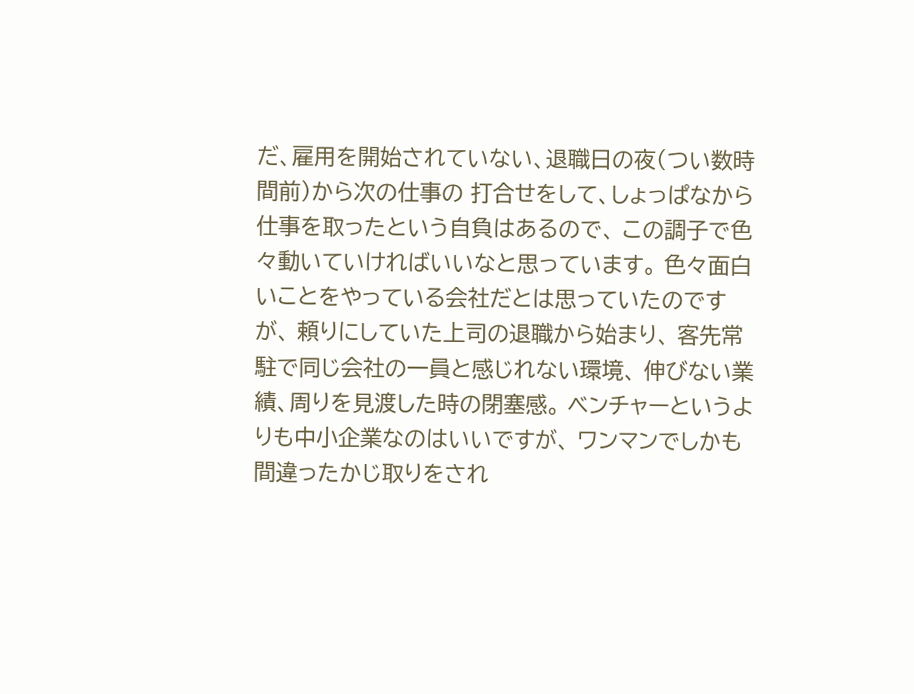だ、雇用を開始されていない、退職日の夜(つい数時間前)から次の仕事の 打合せをして、しょっぱなから仕事を取ったという自負はあるので、 この調子で色々動いていければいいなと思っています。 色々面白いことをやっている会社だとは思っていたのですが、 頼りにしていた上司の退職から始まり、 客先常駐で同じ会社の一員と感じれない環境、 伸びない業績、周りを見渡した時の閉塞感。 ベンチャーというよりも中小企業なのはいいですが、 ワンマンでしかも間違ったかじ取りをされ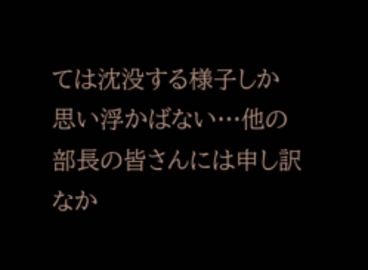ては沈没する様子しか 思い浮かばない…他の部長の皆さんには申し訳なか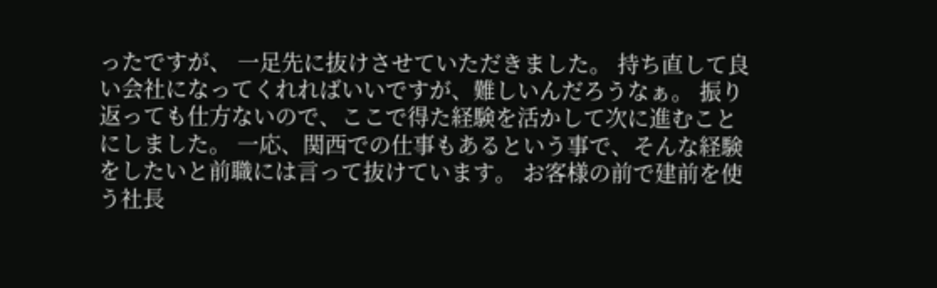ったですが、 一足先に抜けさせていただきました。 持ち直して良い会社になってくれればいいですが、難しいんだろうなぁ。 振り返っても仕方ないので、ここで得た経験を活かして次に進むことにしました。 一応、関西での仕事もあるという事で、そんな経験をしたいと前職には言って抜けています。 お客様の前で建前を使う社長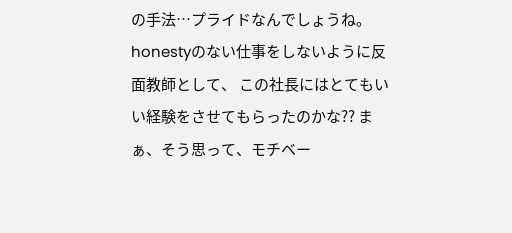の手法…プライドなんでしょうね。 honestyのない仕事をしないように反面教師として、 この社長にはとてもいい経験をさせてもらったのかな?? まぁ、そう思って、モチベー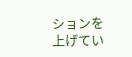ションを上げてい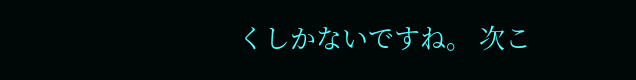くしかないですね。 次こ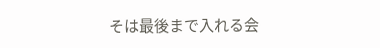そは最後まで入れる会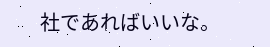社であればいいな。